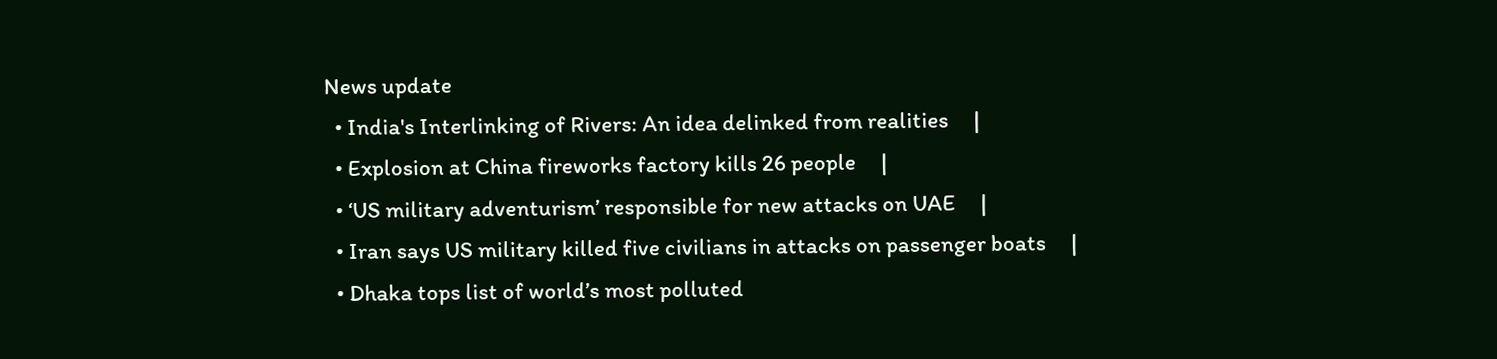News update
  • India's Interlinking of Rivers: An idea delinked from realities     |
  • Explosion at China fireworks factory kills 26 people     |
  • ‘US military adventurism’ responsible for new attacks on UAE     |
  • Iran says US military killed five civilians in attacks on passenger boats     |
  • Dhaka tops list of world’s most polluted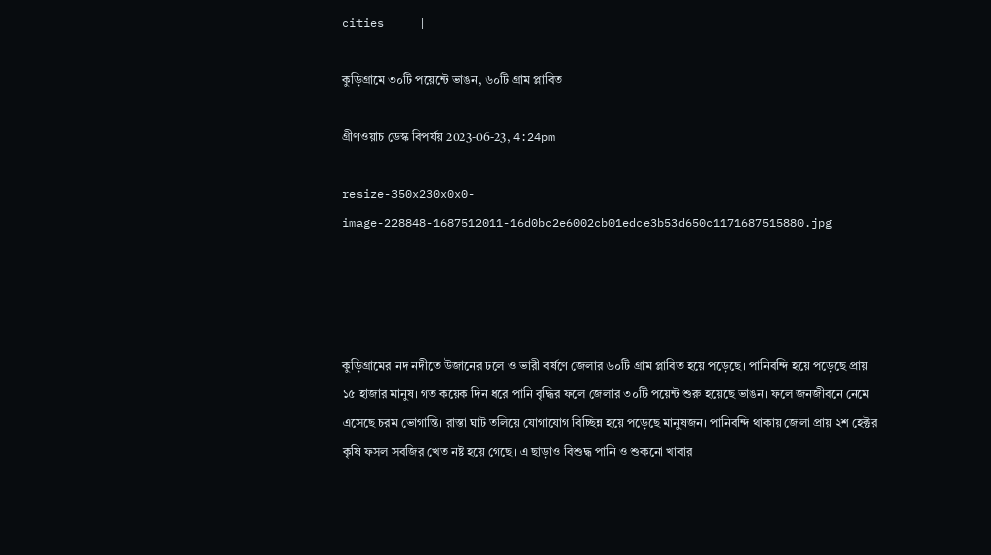cities     |

কুড়িগ্রামে ৩০টি পয়েন্টে ভাঙন, ৬০টি গ্রাম প্লাবিত

গ্রীণওয়াচ ডেস্ক বিপর্যয় 2023-06-23, 4:24pm

resize-350x230x0x0-image-228848-1687512011-16d0bc2e6002cb01edce3b53d650c1171687515880.jpg




কুড়িগ্রামের নদ নদীতে উজানের ঢলে ও ভারী বর্ষণে জেলার ৬০টি গ্রাম প্লাবিত হয়ে পড়েছে। পানিবন্দি হয়ে পড়েছে প্রায় ১৫ হাজার মানুষ। গত কয়েক দিন ধরে পানি বৃদ্ধির ফলে জেলার ৩০টি পয়েন্ট শুরু হয়েছে ভাঙন। ফলে জনজীবনে নেমে এসেছে চরম ভোগান্তি। রাস্তা ঘাট তলিয়ে যোগাযোগ বিচ্ছিন্ন হয়ে পড়েছে মানুষজন। পানিবন্দি থাকায় জেলা প্রায় ২শ হেক্টর কৃষি ফসল সবজির খেত নষ্ট হয়ে গেছে। এ ছাড়াও বিশুদ্ধ পানি ও শুকনো খাবার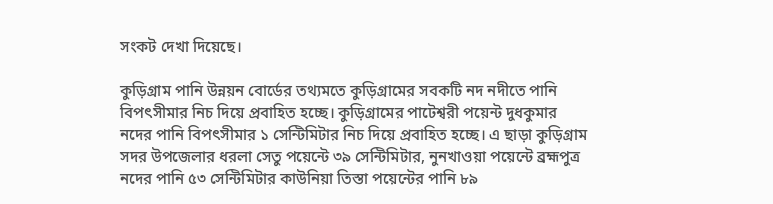সংকট দেখা দিয়েছে।

কুড়িগ্রাম পানি উন্নয়ন বোর্ডের তথ্যমতে কুড়িগ্রামের সবকটি নদ নদীতে পানি বিপৎসীমার নিচ দিয়ে প্রবাহিত হচ্ছে। কুড়িগ্রামের পাটেশ্বরী পয়েন্ট দুধকুমার নদের পানি বিপৎসীমার ১ সেন্টিমিটার নিচ দিয়ে প্রবাহিত হচ্ছে। এ ছাড়া কুড়িগ্রাম সদর উপজেলার ধরলা সেতু পয়েন্টে ৩৯ সেন্টিমিটার, নুনখাওয়া পয়েন্টে ব্রহ্মপুত্র নদের পানি ৫৩ সেন্টিমিটার কাউনিয়া তিস্তা পয়েন্টের পানি ৮৯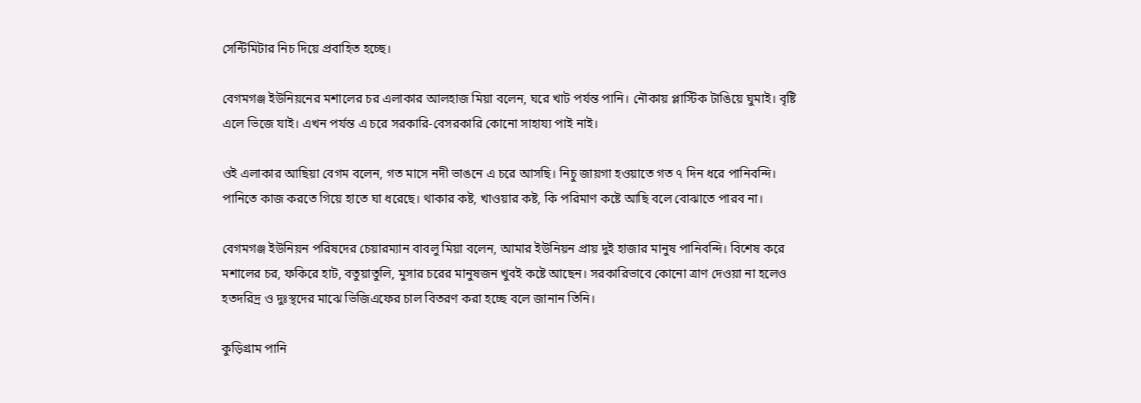সেন্টিমিটার নিচ দিয়ে প্রবাহিত হচ্ছে।

বেগমগঞ্জ ইউনিয়নের মশালের চর এলাকার আলহাজ মিয়া বলেন, ঘরে খাট পর্যন্ত পানি। নৌকায় প্লাস্টিক টাঙিয়ে ঘুমাই। বৃষ্টি এলে ভিজে যাই। এখন পর্যন্ত এ চরে সরকারি-বেসরকারি কোনো সাহায্য পাই নাই।

ওই এলাকার আছিয়া বেগম বলেন, গত মাসে নদী ভাঙনে এ চরে আসছি। নিচু জায়গা হওয়াতে গত ৭ দিন ধরে পানিবন্দি। পানিতে কাজ করতে গিয়ে হাতে ঘা ধরেছে। থাকার কষ্ট, খাওয়ার কষ্ট, কি পরিমাণ কষ্টে আছি বলে বোঝাতে পারব না।

বেগমগঞ্জ ইউনিয়ন পরিষদের চেয়ারম্যান বাবলু মিয়া বলেন, আমার ইউনিয়ন প্রায় দুই হাজার মানুষ পানিবন্দি। বিশেষ করে মশালের চর, ফকিরে হাট, বতুয়াতুলি, মুসার চরের মানুষজন খুবই কষ্টে আছেন। সরকারিভাবে কোনো ত্রাণ দেওয়া না হলেও হতদরিদ্র ও দুঃস্থদের মাঝে ভিজিএফের চাল বিতরণ করা হচ্ছে বলে জানান তিনি।

কুড়িগ্রাম পানি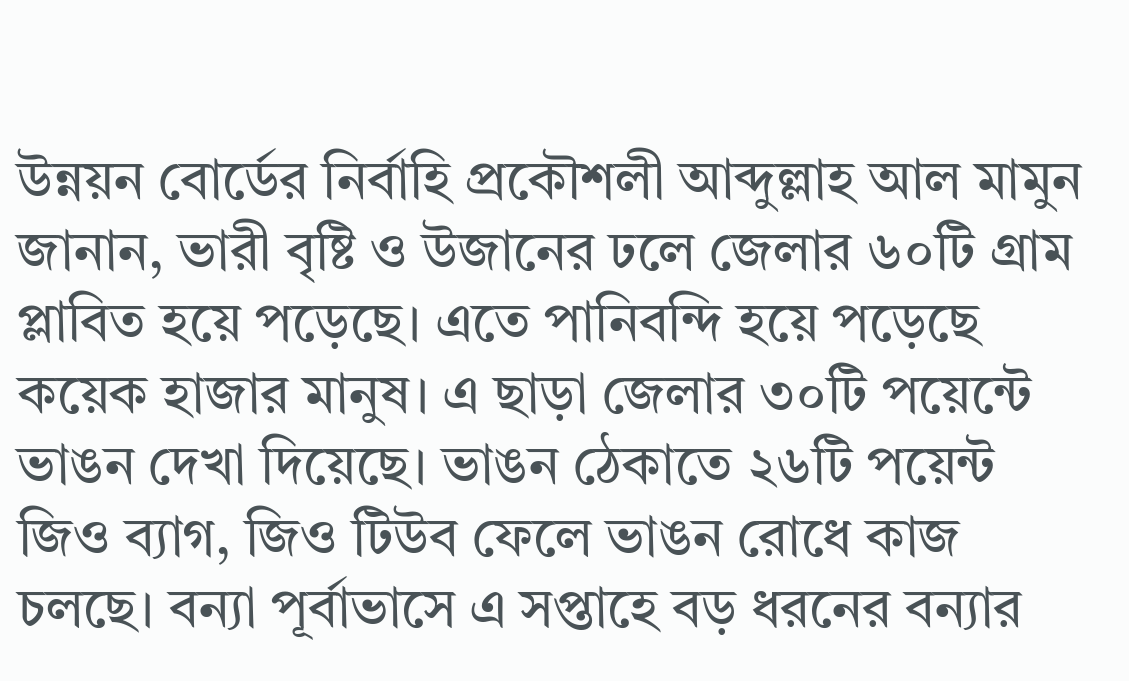উন্নয়ন বোর্ডের নির্বাহি প্রকৌশলী আব্দুল্লাহ আল মামুন জানান, ভারী বৃষ্টি ও উজানের ঢলে জেলার ৬০টি গ্রাম প্লাবিত হয়ে পড়েছে। এতে পানিবন্দি হয়ে পড়েছে কয়েক হাজার মানুষ। এ ছাড়া জেলার ৩০টি পয়েন্টে ভাঙন দেখা দিয়েছে। ভাঙন ঠেকাতে ২৬টি পয়েন্ট জিও ব্যাগ, জিও টিউব ফেলে ভাঙন রোধে কাজ চলছে। বন্যা পূর্বাভাসে এ সপ্তাহে বড় ধরনের বন্যার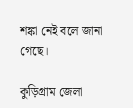শঙ্কা নেই বলে জানা গেছে।

কুড়িগ্রাম জেলা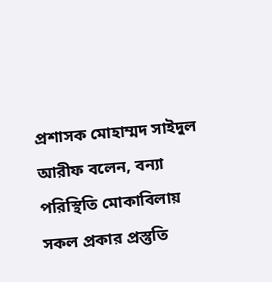প্রশাসক মোহাম্মদ সাইদুল আরীফ বলেন, বন্যা পরিস্থিতি মোকাবিলায় সকল প্রকার প্রস্তুতি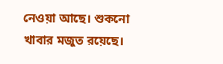নেওয়া আছে। শুকনো খাবার মজুত রয়েছে।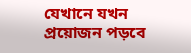যেখানে যখন প্রয়োজন পড়বে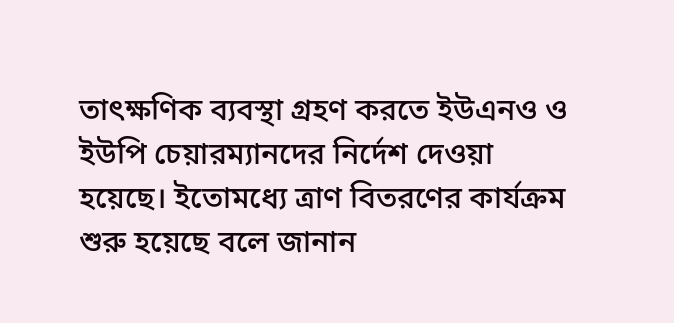তাৎক্ষণিক ব্যবস্থা গ্রহণ করতে ইউএনও ও ইউপি চেয়ারম্যানদের নির্দেশ দেওয়া হয়েছে। ইতোমধ্যে ত্রাণ বিতরণের কার্যক্রম শুরু হয়েছে বলে জানান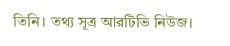তিনি। তথ্য সূত্র আরটিভি নিউজ।